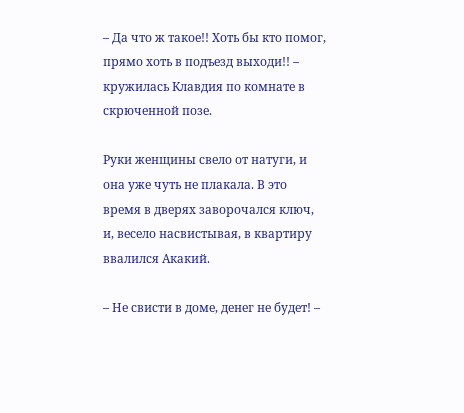– Да что ж такое!! Хоть бы кто помог, прямо хоть в подъезд выходи!! – кружилась Клавдия по комнате в скрюченной позе.

Руки женщины свело от натуги, и она уже чуть не плакала. В это время в дверях заворочался ключ, и, весело насвистывая, в квартиру ввалился Акакий.

– Не свисти в доме, денег не будет! –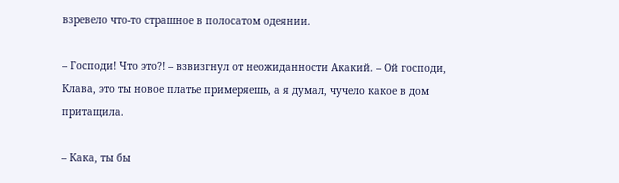взревело что-то страшное в полосатом одеянии.

– Господи! Что это?! – взвизгнул от неожиданности Акакий. – Ой господи, Клава, это ты новое платье примеряешь, а я думал, чучело какое в дом притащила.

– Кака, ты бы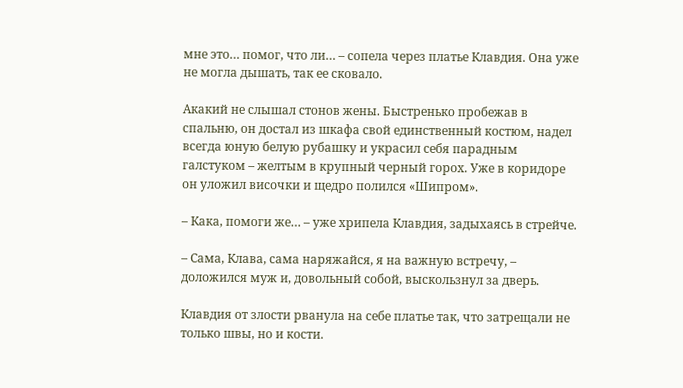мне это… помог, что ли… – сопела через платье Клавдия. Она уже не могла дышать, так ее сковало.

Акакий не слышал стонов жены. Быстренько пробежав в спальню, он достал из шкафа свой единственный костюм, надел всегда юную белую рубашку и украсил себя парадным галстуком – желтым в крупный черный горох. Уже в коридоре он уложил височки и щедро полился «Шипром».

– Кака, помоги же… – уже хрипела Клавдия, задыхаясь в стрейче.

– Сама, Клава, сама наряжайся, я на важную встречу, – доложился муж и, довольный собой, выскользнул за дверь.

Клавдия от злости рванула на себе платье так, что затрещали не только швы, но и кости.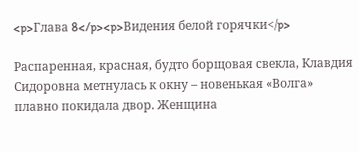<p>Глава 8</p><p>Видения белой горячки</p>

Распаренная, красная, будто борщовая свекла, Клавдия Сидоровна метнулась к окну – новенькая «Волга» плавно покидала двор. Женщина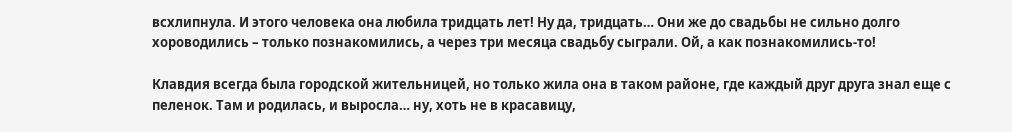всхлипнула. И этого человека она любила тридцать лет! Ну да, тридцать… Они же до свадьбы не сильно долго хороводились – только познакомились, а через три месяца свадьбу сыграли. Ой, а как познакомились-то!

Клавдия всегда была городской жительницей, но только жила она в таком районе, где каждый друг друга знал еще с пеленок. Там и родилась, и выросла… ну, хоть не в красавицу,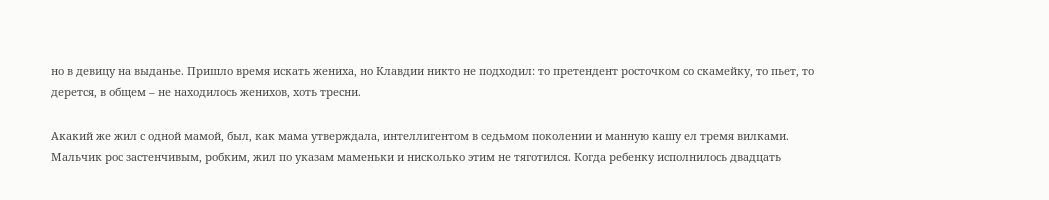но в девицу на выданье. Пришло время искать жениха, но Клавдии никто не подходил: то претендент росточком со скамейку, то пьет, то дерется, в общем – не находилось женихов, хоть тресни.

Акакий же жил с одной мамой, был, как мама утверждала, интеллигентом в седьмом поколении и манную кашу ел тремя вилками. Мальчик рос застенчивым, робким, жил по указам маменьки и нисколько этим не тяготился. Когда ребенку исполнилось двадцать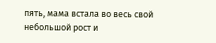пять, мама встала во весь свой небольшой рост и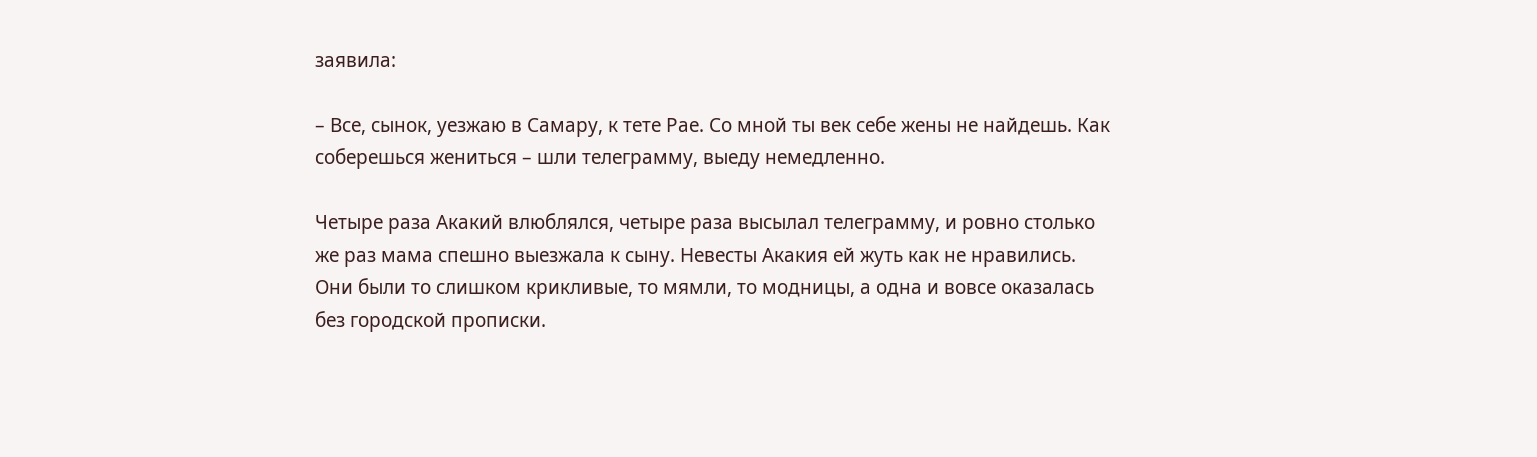заявила:

– Все, сынок, уезжаю в Самару, к тете Рае. Со мной ты век себе жены не найдешь. Как соберешься жениться – шли телеграмму, выеду немедленно.

Четыре раза Акакий влюблялся, четыре раза высылал телеграмму, и ровно столько же раз мама спешно выезжала к сыну. Невесты Акакия ей жуть как не нравились. Они были то слишком крикливые, то мямли, то модницы, а одна и вовсе оказалась без городской прописки.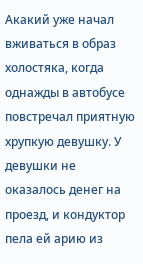Акакий уже начал вживаться в образ холостяка, когда однажды в автобусе повстречал приятную хрупкую девушку. У девушки не оказалось денег на проезд, и кондуктор пела ей арию из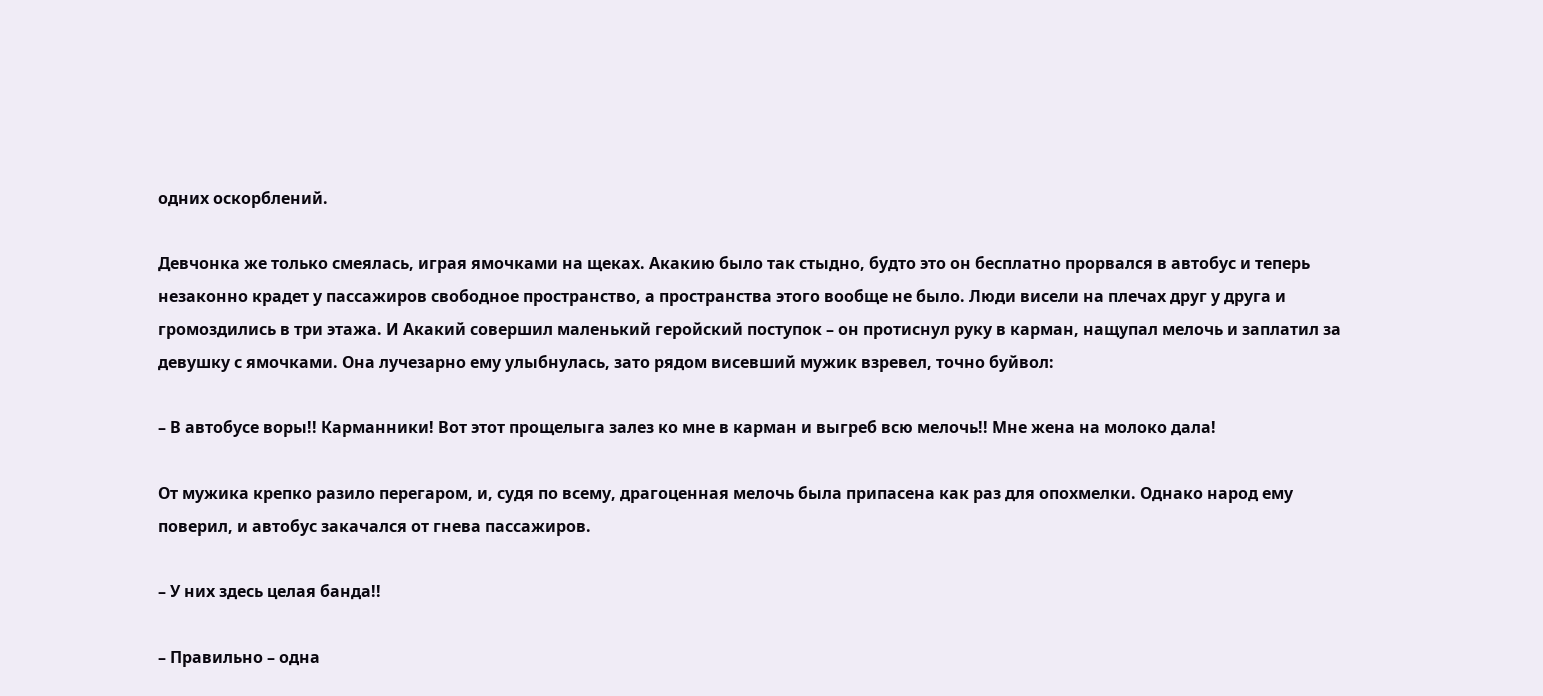одних оскорблений.

Девчонка же только смеялась, играя ямочками на щеках. Акакию было так стыдно, будто это он бесплатно прорвался в автобус и теперь незаконно крадет у пассажиров свободное пространство, а пространства этого вообще не было. Люди висели на плечах друг у друга и громоздились в три этажа. И Акакий совершил маленький геройский поступок – он протиснул руку в карман, нащупал мелочь и заплатил за девушку с ямочками. Она лучезарно ему улыбнулась, зато рядом висевший мужик взревел, точно буйвол:

– В автобусе воры!! Карманники! Вот этот прощелыга залез ко мне в карман и выгреб всю мелочь!! Мне жена на молоко дала!

От мужика крепко разило перегаром, и, судя по всему, драгоценная мелочь была припасена как раз для опохмелки. Однако народ ему поверил, и автобус закачался от гнева пассажиров.

– У них здесь целая банда!!

– Правильно – одна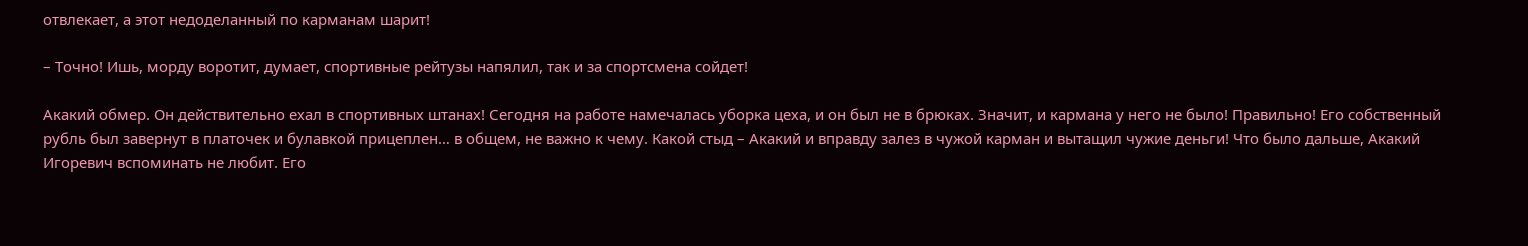отвлекает, а этот недоделанный по карманам шарит!

– Точно! Ишь, морду воротит, думает, спортивные рейтузы напялил, так и за спортсмена сойдет!

Акакий обмер. Он действительно ехал в спортивных штанах! Сегодня на работе намечалась уборка цеха, и он был не в брюках. Значит, и кармана у него не было! Правильно! Его собственный рубль был завернут в платочек и булавкой прицеплен… в общем, не важно к чему. Какой стыд – Акакий и вправду залез в чужой карман и вытащил чужие деньги! Что было дальше, Акакий Игоревич вспоминать не любит. Его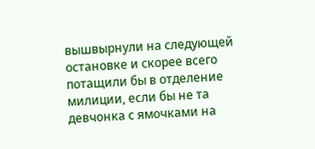вышвырнули на следующей остановке и скорее всего потащили бы в отделение милиции, если бы не та девчонка с ямочками на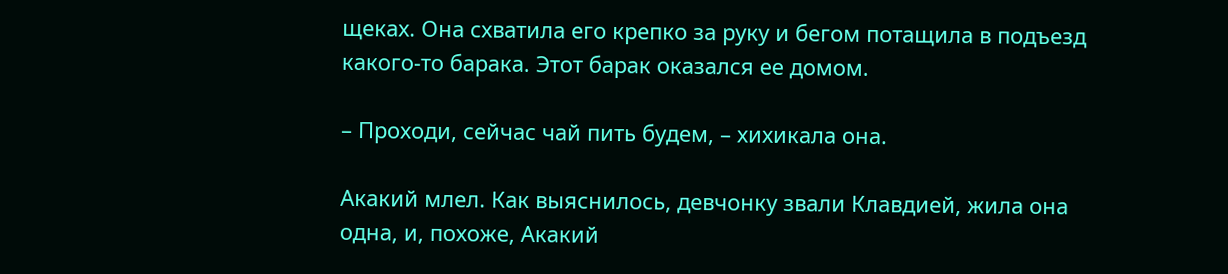щеках. Она схватила его крепко за руку и бегом потащила в подъезд какого-то барака. Этот барак оказался ее домом.

– Проходи, сейчас чай пить будем, – хихикала она.

Акакий млел. Как выяснилось, девчонку звали Клавдией, жила она одна, и, похоже, Акакий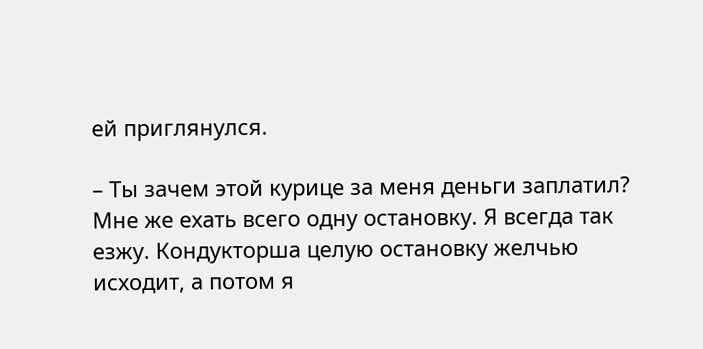ей приглянулся.

– Ты зачем этой курице за меня деньги заплатил? Мне же ехать всего одну остановку. Я всегда так езжу. Кондукторша целую остановку желчью исходит, а потом я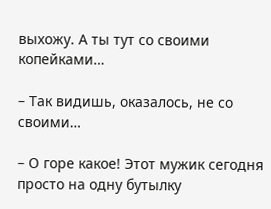выхожу. А ты тут со своими копейками…

– Так видишь, оказалось, не со своими…

– О горе какое! Этот мужик сегодня просто на одну бутылку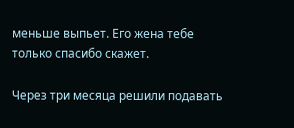меньше выпьет. Его жена тебе только спасибо скажет.

Через три месяца решили подавать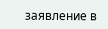заявление в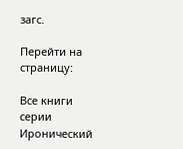загс.

Перейти на страницу:

Все книги серии Иронический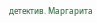детектив. Маргарита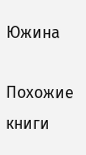Южина

Похожие книги